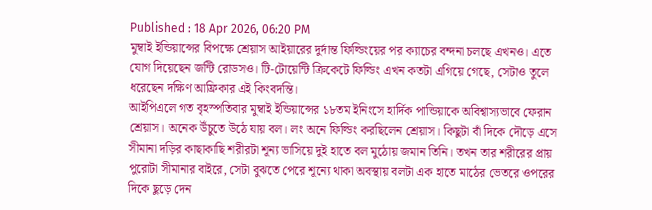Published : 18 Apr 2026, 06:20 PM
মুম্বাই ইন্ডিয়ান্সের বিপক্ষে শ্রেয়াস আইয়ারের দুর্দান্ত ফিল্ডিংয়ের পর ক্যাচের বন্দনা চলছে এখনও। এতে যোগ দিয়েছেন জন্টি রোডসও। টি-টোয়েন্টি ক্রিকেটে ফিল্ডিং এখন কতটা এগিয়ে গেছে, সেটাও তুলে ধরেছেন দক্ষিণ আফ্রিকার এই কিংবদন্তি।
আইপিএলে গত বৃহস্পতিবার মুম্বাই ইন্ডিয়ান্সের ১৮তম ইনিংসে হার্দিক পান্ডিয়াকে অবিশ্বাস্যভাবে ফেরান শ্রেয়াস। অনেক উঁচুতে উঠে যায় বল। লং অনে ফিল্ডিং করছিলেন শ্রেয়াস। কিছুটা বাঁ দিকে দৌড়ে এসে সীমানা দড়ির কাছাকাছি শরীরটা শূন্য ভাসিয়ে দুই হাতে বল মুঠোয় জমান তিনি। তখন তার শরীরের প্রায় পুরোটা সীমানার বাইরে, সেটা বুঝতে পেরে শূন্যে থাকা অবস্থায় বলটা এক হাতে মাঠের ভেতরে ওপরের দিকে ছুড়ে দেন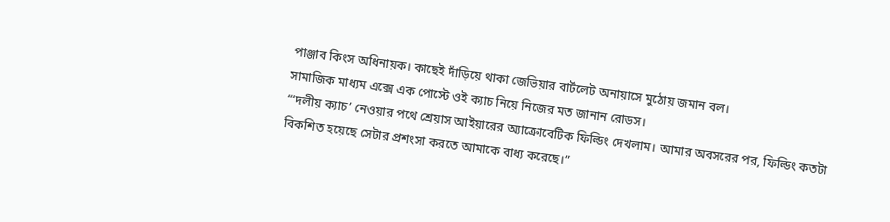পাঞ্জাব কিংস অধিনায়ক। কাছেই দাঁড়িয়ে থাকা জেভিয়ার বার্টলেট অনায়াসে মুঠোয় জমান বল।
সামাজিক মাধ্যম এক্সে এক পোস্টে ওই ক্যাচ নিয়ে নিজের মত জানান রোডস।
“‘দলীয় ক্যাচ’ নেওয়ার পথে শ্রেয়াস আইয়ারের অ্যাক্রোবেটিক ফিল্ডিং দেখলাম। আমার অবসরের পর, ফিল্ডিং কতটা বিকশিত হয়েছে সেটার প্রশংসা করতে আমাকে বাধ্য করেছে।”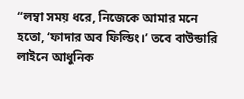“লম্বা সময় ধরে, নিজেকে আমার মনে হতো, ‘ফাদার অব ফিল্ডিং।’ তবে বাউন্ডারি লাইনে আধুনিক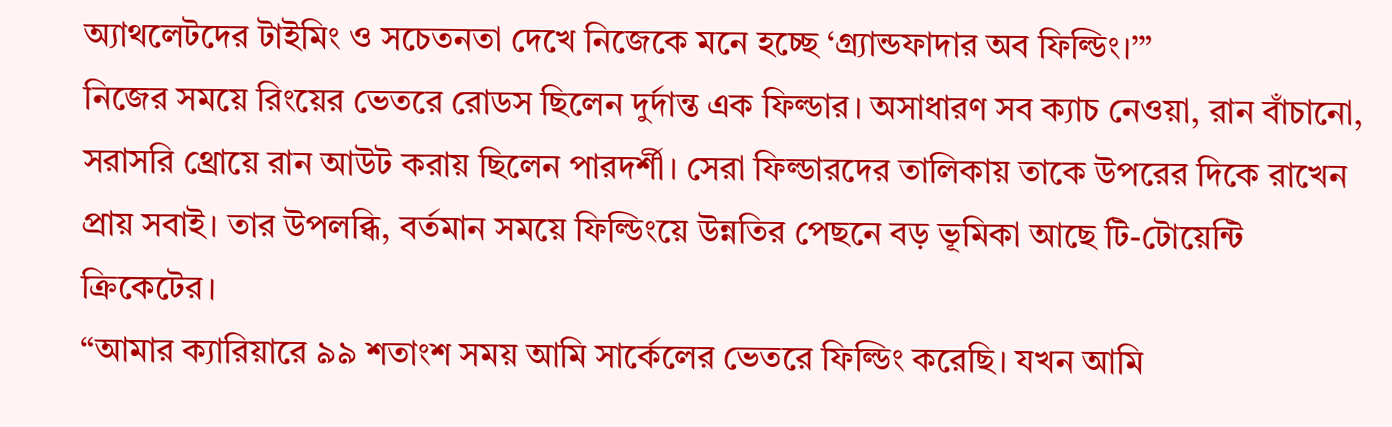অ্যাথলেটদের টাইমিং ও সচেতনতা দেখে নিজেকে মনে হচ্ছে ‘গ্র্যান্ডফাদার অব ফিল্ডিং।’”
নিজের সময়ে রিংয়ের ভেতরে রোডস ছিলেন দুর্দান্ত এক ফিল্ডার। অসাধারণ সব ক্যাচ নেওয়া, রান বাঁচানো, সরাসরি থ্রোয়ে রান আউট করায় ছিলেন পারদর্শী। সেরা ফিল্ডারদের তালিকায় তাকে উপরের দিকে রাখেন প্রায় সবাই। তার উপলব্ধি, বর্তমান সময়ে ফিল্ডিংয়ে উন্নতির পেছনে বড় ভূমিকা আছে টি-টোয়েন্টি ক্রিকেটের।
“আমার ক্যারিয়ারে ৯৯ শতাংশ সময় আমি সার্কেলের ভেতরে ফিল্ডিং করেছি। যখন আমি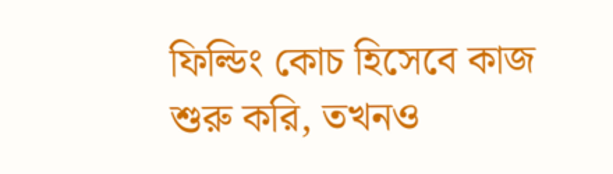ফিল্ডিং কোচ হিসেবে কাজ শুরু করি, তখনও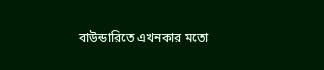বাউন্ডারিতে এখনকার মতো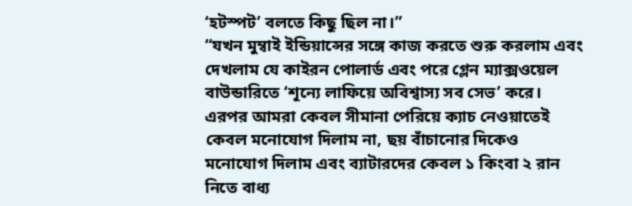‘হটস্পট’ বলতে কিছু ছিল না।”
“যখন মুম্বাই ইন্ডিয়ান্সের সঙ্গে কাজ করতে শুরু করলাম এবং দেখলাম যে কাইরন পোলার্ড এবং পরে গ্লেন ম্যাক্সওয়েল বাউন্ডারিতে ‘শূন্যে লাফিয়ে অবিশ্বাস্য সব সেভ’ করে। এরপর আমরা কেবল সীমানা পেরিয়ে ক্যাচ নেওয়াতেই কেবল মনোযোগ দিলাম না, ছয় বাঁচানোর দিকেও মনোযোগ দিলাম এবং ব্যাটারদের কেবল ১ কিংবা ২ রান নিতে বাধ্য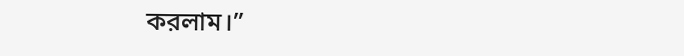করলাম।”